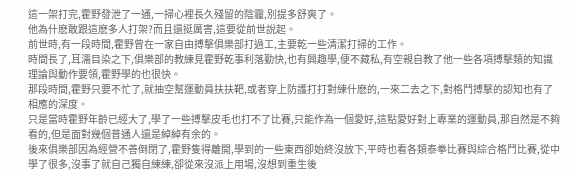這一架打完,霍野發泄了一通,一掃心裡長久殘留的陰霾,別提多舒爽了。
他為什麽敢跟這麽多人打架?而且還挺厲害,這要從前世說起。
前世時,有一段時間,霍野曾在一家自由搏擊俱樂部打過工,主要乾一些清潔打掃的工作。
時間長了,耳濡目染之下,俱樂部的教練見霍野乾事利落勤快,也有興趣學,便不藏私,有空親自教了他一些各項搏擊類的知識理論與動作要領,霍野學的也很快。
那段時間,霍野只要不忙了,就抽空幫運動員扶扶靶,或者穿上防護打打對練什麽的,一來二去之下,對格鬥搏擊的認知也有了相應的深度。
只是當時霍野年齡已經大了,學了一些搏擊皮毛也打不了比賽,只能作為一個愛好,這點愛好對上專業的運動員,那自然是不夠看的,但是面對幾個普通人還是綽綽有余的。
後來俱樂部因為經營不善倒閉了,霍野隻得離開,學到的一些東西卻始終沒放下,平時也看各類泰拳比賽與綜合格鬥比賽,從中學了很多,沒事了就自己獨自練練,卻從來沒派上用場,沒想到重生後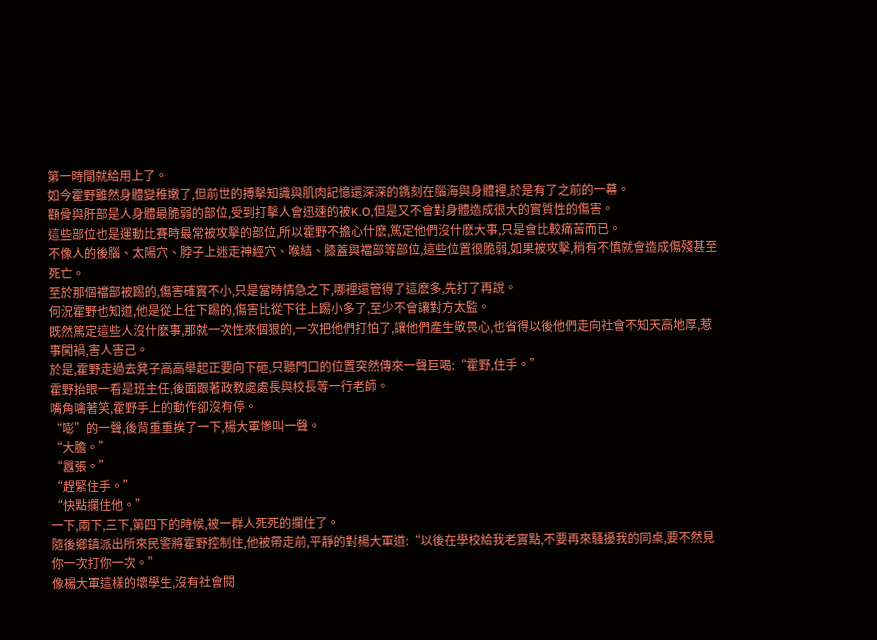第一時間就給用上了。
如今霍野雖然身體變稚嫩了,但前世的搏擊知識與肌肉記憶還深深的鐫刻在腦海與身體裡,於是有了之前的一幕。
顴骨與肝部是人身體最脆弱的部位,受到打擊人會迅速的被K.O,但是又不會對身體造成很大的實質性的傷害。
這些部位也是運動比賽時最常被攻擊的部位,所以霍野不擔心什麽,篤定他們沒什麽大事,只是會比較痛苦而已。
不像人的後腦、太陽穴、脖子上迷走神經穴、喉結、膝蓋與襠部等部位,這些位置很脆弱,如果被攻擊,稍有不慎就會造成傷殘甚至死亡。
至於那個襠部被踢的,傷害確實不小,只是當時情急之下,哪裡還管得了這麽多,先打了再說。
何況霍野也知道,他是從上往下踢的,傷害比從下往上踢小多了,至少不會讓對方太監。
既然篤定這些人沒什麽事,那就一次性來個狠的,一次把他們打怕了,讓他們產生敬畏心,也省得以後他們走向社會不知天高地厚,惹事闖禍,害人害己。
於是,霍野走過去凳子高高舉起正要向下砸,只聽門口的位置突然傳來一聲巨喝:“霍野,住手。”
霍野抬眼一看是班主任,後面跟著政教處處長與校長等一行老師。
嘴角噙著笑,霍野手上的動作卻沒有停。
“嘭”的一聲,後背重重挨了一下,楊大軍慘叫一聲。
“大膽。”
“囂張。”
“趕緊住手。”
“快點攔住他。”
一下,兩下,三下,第四下的時候,被一群人死死的攔住了。
隨後鄉鎮派出所來民警將霍野控制住,他被帶走前,平靜的對楊大軍道:“以後在學校給我老實點,不要再來騷擾我的同桌,要不然見你一次打你一次。”
像楊大軍這樣的壞學生,沒有社會閱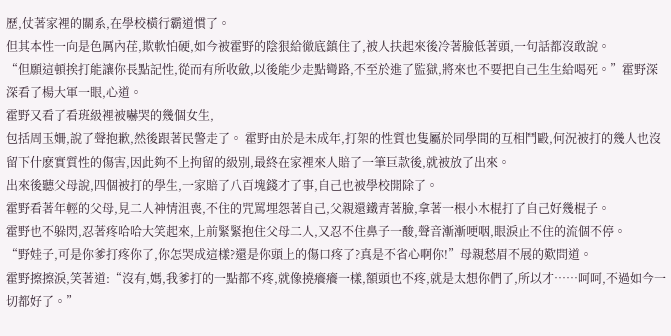歷,仗著家裡的關系,在學校橫行霸道慣了。
但其本性一向是色厲內荏,欺軟怕硬,如今被霍野的陰狠給徹底鎮住了,被人扶起來後冷著臉低著頭,一句話都沒敢說。
“但願這頓挨打能讓你長點記性,從而有所收斂,以後能少走點彎路,不至於進了監獄,將來也不要把自己生生給喝死。”霍野深深看了楊大軍一眼,心道。
霍野又看了看班級裡被嚇哭的幾個女生,
包括周玉姍,說了聲抱歉,然後跟著民警走了。 霍野由於是未成年,打架的性質也隻屬於同學間的互相鬥毆,何況被打的幾人也沒留下什麽實質性的傷害,因此夠不上拘留的級別,最終在家裡來人賠了一筆巨款後,就被放了出來。
出來後聽父母說,四個被打的學生,一家賠了八百塊錢才了事,自己也被學校開除了。
霍野看著年輕的父母,見二人神情沮喪,不住的咒罵埋怨著自己,父親還鐵青著臉,拿著一根小木棍打了自己好幾棍子。
霍野也不躲閃,忍著疼哈哈大笑起來,上前緊緊抱住父母二人,又忍不住鼻子一酸,聲音漸漸哽咽,眼淚止不住的流個不停。
“野娃子,可是你爹打疼你了,你怎哭成這樣?還是你頭上的傷口疼了?真是不省心啊你!”母親愁眉不展的歎問道。
霍野擦擦淚,笑著道:“沒有,媽,我爹打的一點都不疼,就像撓癢癢一樣,額頭也不疼,就是太想你們了,所以才……呵呵,不過如今一切都好了。”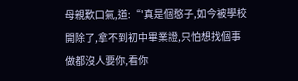母親歎口氣,道:“'真是個憨子,如今被學校開除了,拿不到初中畢業證,只怕想找個事做都沒人要你,看你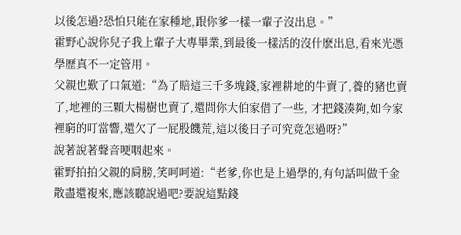以後怎過?恐怕只能在家種地,跟你爹一樣一輩子沒出息。”
霍野心說你兒子我上輩子大專畢業,到最後一樣活的沒什麽出息,看來光憑學歷真不一定管用。
父親也歎了口氣道:“為了賠這三千多塊錢,家裡耕地的牛賣了,養的豬也賣了,地裡的三顆大楊樹也賣了,還問你大伯家借了一些, 才把錢湊夠,如今家裡窮的叮當響,還欠了一屁股饑荒,這以後日子可究竟怎過呀?”
說著說著聲音哽咽起來。
霍野拍拍父親的肩膀,笑呵呵道:“老爹,你也是上過學的,有句話叫做千金散盡還複來,應該聽說過吧?要說這點錢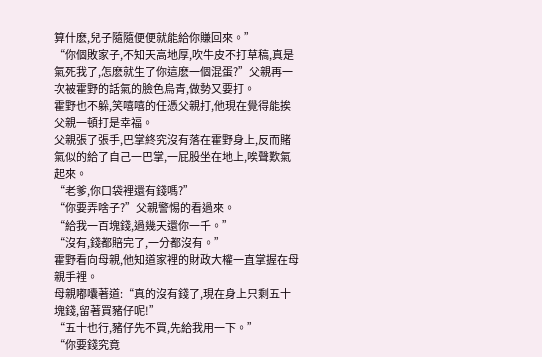算什麽,兒子隨隨便便就能給你賺回來。”
“你個敗家子,不知天高地厚,吹牛皮不打草稿,真是氣死我了,怎麽就生了你這麽一個混蛋?”父親再一次被霍野的話氣的臉色烏青,做勢又要打。
霍野也不躲,笑嘻嘻的任憑父親打,他現在覺得能挨父親一頓打是幸福。
父親張了張手,巴掌終究沒有落在霍野身上,反而賭氣似的給了自己一巴掌,一屁股坐在地上,唉聲歎氣起來。
“老爹,你口袋裡還有錢嗎?”
“你要弄啥子?”父親警惕的看過來。
“給我一百塊錢,過幾天還你一千。”
“沒有,錢都賠完了,一分都沒有。”
霍野看向母親,他知道家裡的財政大權一直掌握在母親手裡。
母親嘟囔著道:“真的沒有錢了,現在身上只剩五十塊錢,留著買豬仔呢!”
“五十也行,豬仔先不買,先給我用一下。”
“你要錢究竟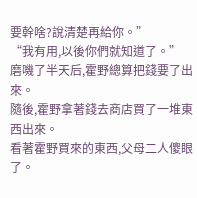要幹啥?說清楚再給你。”
“我有用,以後你們就知道了。”
磨嘰了半天后,霍野總算把錢要了出來。
隨後,霍野拿著錢去商店買了一堆東西出來。
看著霍野買來的東西,父母二人傻眼了。